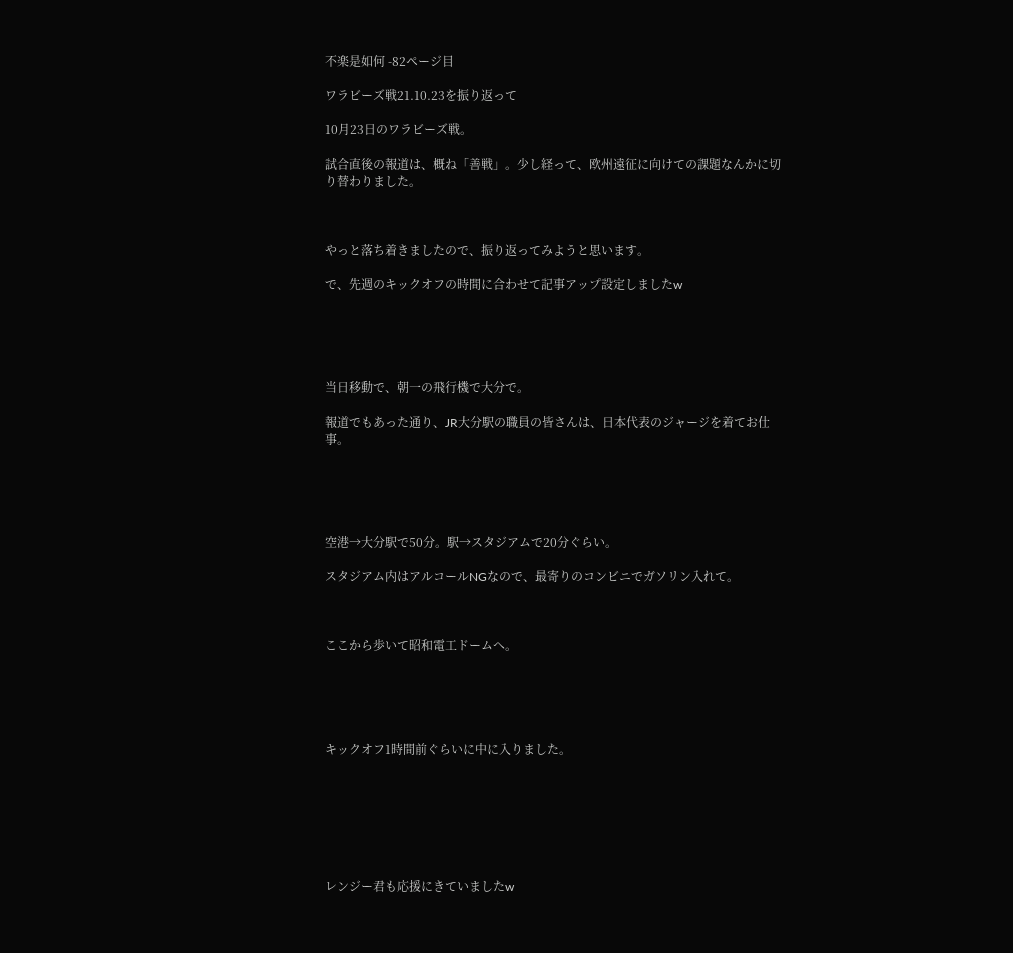不楽是如何 -82ページ目

ワラビーズ戦21.10.23を振り返って

10月23日のワラビーズ戦。

試合直後の報道は、概ね「善戦」。少し経って、欧州遠征に向けての課題なんかに切り替わりました。



やっと落ち着きましたので、振り返ってみようと思います。

で、先週のキックオフの時間に合わせて記事アップ設定しましたw





当日移動で、朝一の飛行機で大分で。

報道でもあった通り、JR大分駅の職員の皆さんは、日本代表のジャージを着てお仕事。





空港→大分駅で50分。駅→スタジアムで20分ぐらい。

スタジアム内はアルコールNGなので、最寄りのコンビニでガソリン入れて。



ここから歩いて昭和電工ドームへ。





キックオフ1時間前ぐらいに中に入りました。







レンジー君も応援にきていましたw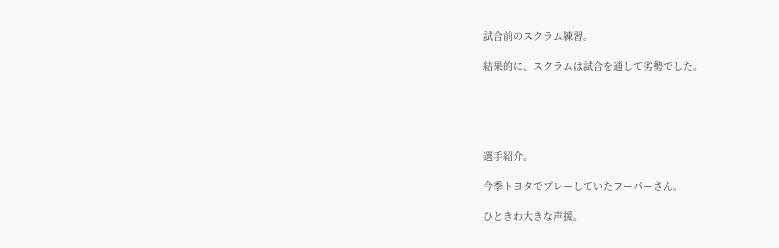試合前のスクラム練習。

結果的に、スクラムは試合を通して劣勢でした。





選手紹介。

今季トヨタでプレーしていたフーパーさん。

ひときわ大きな声援。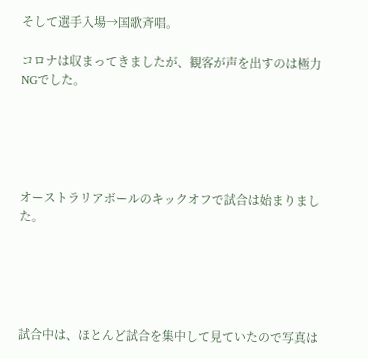そして選手入場→国歌斉唱。

コロナは収まってきましたが、観客が声を出すのは極力NGでした。





オーストラリアボールのキックオフで試合は始まりました。





試合中は、ほとんど試合を集中して見ていたので写真は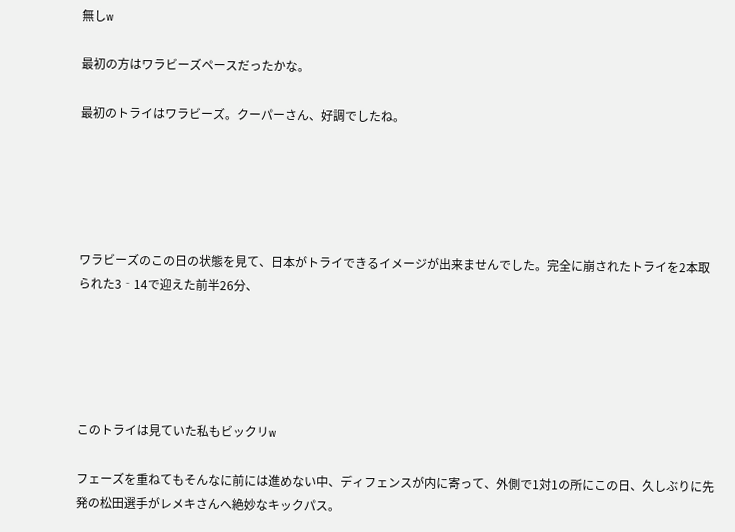無しw

最初の方はワラビーズペースだったかな。

最初のトライはワラビーズ。クーパーさん、好調でしたね。





ワラビーズのこの日の状態を見て、日本がトライできるイメージが出来ませんでした。完全に崩されたトライを2本取られた3‐14で迎えた前半26分、





このトライは見ていた私もビックリw

フェーズを重ねてもそんなに前には進めない中、ディフェンスが内に寄って、外側で1対1の所にこの日、久しぶりに先発の松田選手がレメキさんへ絶妙なキックパス。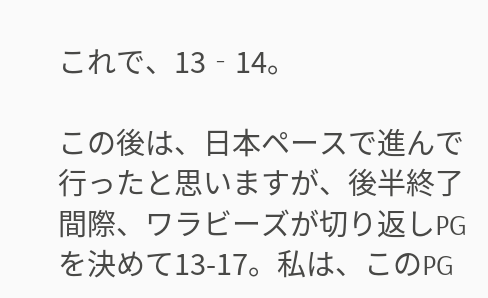これで、13‐14。

この後は、日本ペースで進んで行ったと思いますが、後半終了間際、ワラビーズが切り返しPGを決めて13-17。私は、このPG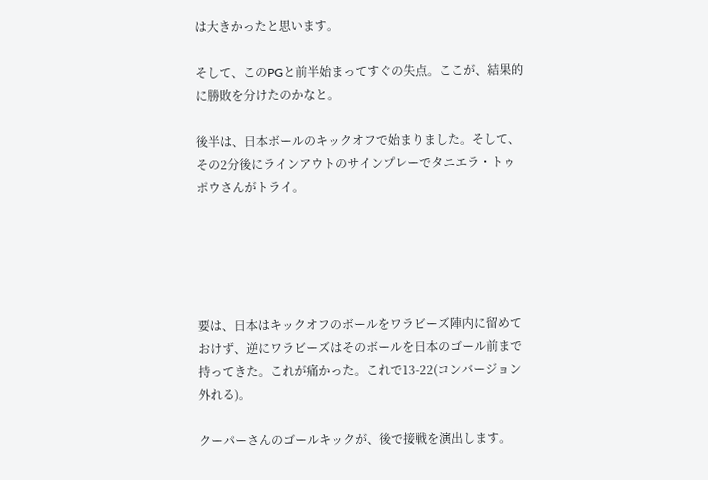は大きかったと思います。

そして、このPGと前半始まってすぐの失点。ここが、結果的に勝敗を分けたのかなと。

後半は、日本ボールのキックオフで始まりました。そして、その2分後にラインアウトのサインプレーでタニエラ・トゥポウさんがトライ。





要は、日本はキックオフのボールをワラビーズ陣内に留めておけず、逆にワラビーズはそのボールを日本のゴール前まで持ってきた。これが痛かった。これで13-22(コンバージョン外れる)。

クーパーさんのゴールキックが、後で接戦を演出します。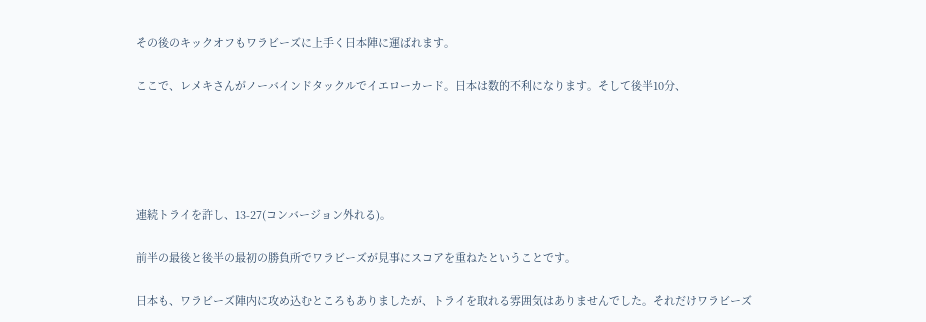その後のキックオフもワラビーズに上手く日本陣に運ばれます。

ここで、レメキさんがノーバインドタックルでイエローカード。日本は数的不利になります。そして後半10分、





連続トライを許し、13-27(コンバージョン外れる)。

前半の最後と後半の最初の勝負所でワラビーズが見事にスコアを重ねたということです。

日本も、ワラビーズ陣内に攻め込むところもありましたが、トライを取れる雰囲気はありませんでした。それだけワラビーズ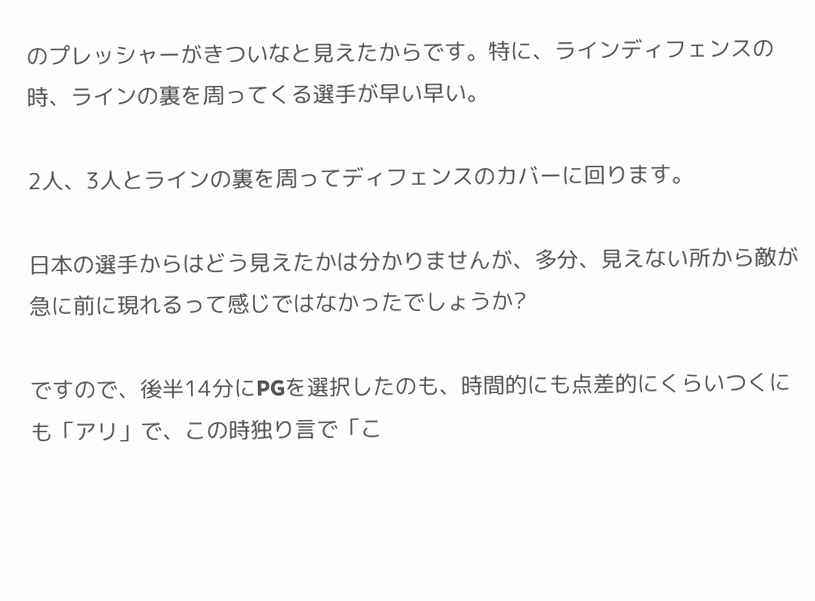のプレッシャーがきついなと見えたからです。特に、ラインディフェンスの時、ラインの裏を周ってくる選手が早い早い。

2人、3人とラインの裏を周ってディフェンスのカバーに回ります。

日本の選手からはどう見えたかは分かりませんが、多分、見えない所から敵が急に前に現れるって感じではなかったでしょうか?

ですので、後半14分にPGを選択したのも、時間的にも点差的にくらいつくにも「アリ」で、この時独り言で「こ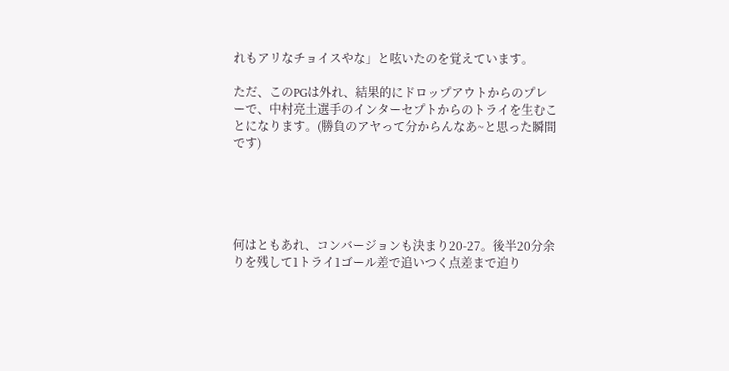れもアリなチョイスやな」と呟いたのを覚えています。

ただ、このPGは外れ、結果的にドロップアウトからのプレーで、中村亮土選手のインターセプトからのトライを生むことになります。(勝負のアヤって分からんなあ~と思った瞬間です)





何はともあれ、コンバージョンも決まり20-27。後半20分余りを残して1トライ1ゴール差で追いつく点差まで迫り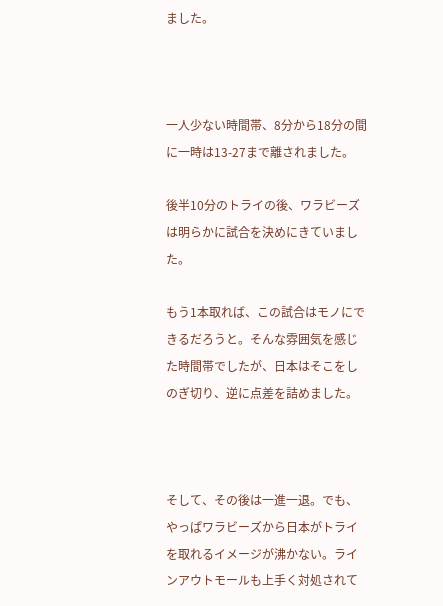ました。



一人少ない時間帯、8分から18分の間に一時は13-27まで離されました。

後半10分のトライの後、ワラビーズは明らかに試合を決めにきていました。

もう1本取れば、この試合はモノにできるだろうと。そんな雰囲気を感じた時間帯でしたが、日本はそこをしのぎ切り、逆に点差を詰めました。



そして、その後は一進一退。でも、やっぱワラビーズから日本がトライを取れるイメージが沸かない。ラインアウトモールも上手く対処されて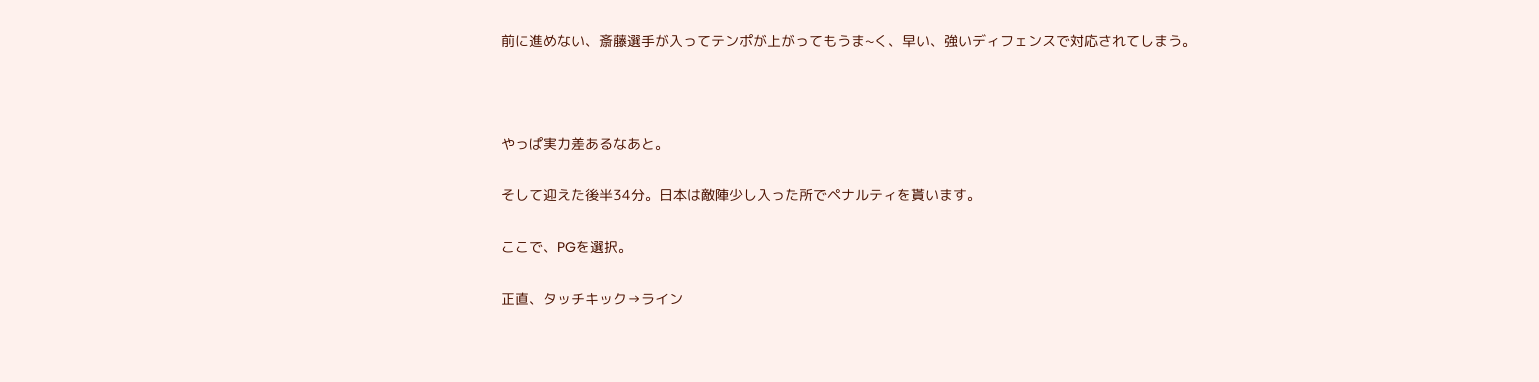前に進めない、斎藤選手が入ってテンポが上がってもうま~く、早い、強いディフェンスで対応されてしまう。



やっぱ実力差あるなあと。

そして迎えた後半34分。日本は敵陣少し入った所でペナルティを貰います。

ここで、PGを選択。

正直、タッチキック→ライン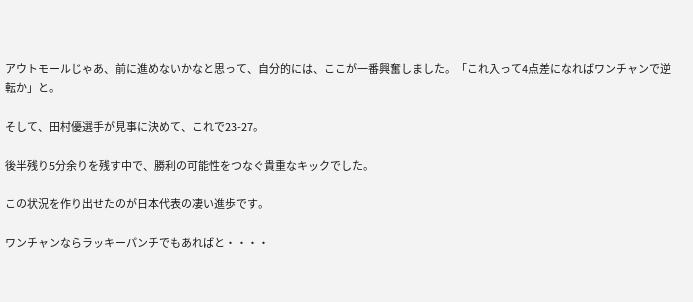アウトモールじゃあ、前に進めないかなと思って、自分的には、ここが一番興奮しました。「これ入って4点差になればワンチャンで逆転か」と。

そして、田村優選手が見事に決めて、これで23-27。

後半残り5分余りを残す中で、勝利の可能性をつなぐ貴重なキックでした。

この状況を作り出せたのが日本代表の凄い進歩です。

ワンチャンならラッキーパンチでもあればと・・・・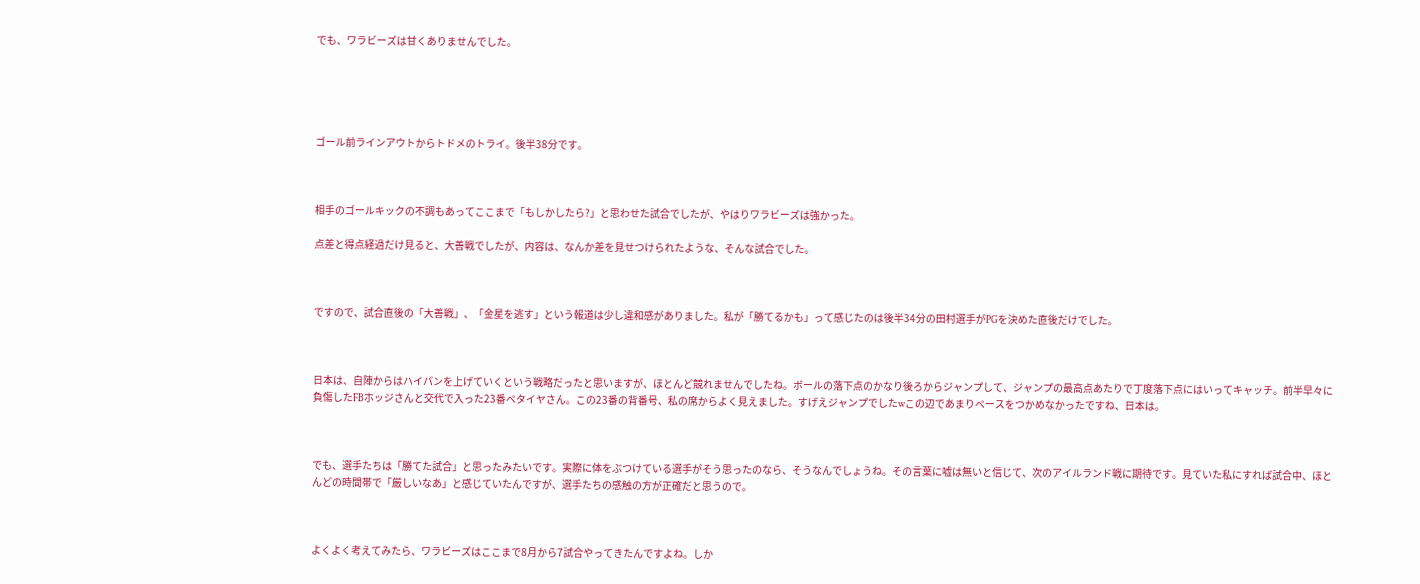でも、ワラビーズは甘くありませんでした。





ゴール前ラインアウトからトドメのトライ。後半38分です。



相手のゴールキックの不調もあってここまで「もしかしたら?」と思わせた試合でしたが、やはりワラビーズは強かった。

点差と得点経過だけ見ると、大善戦でしたが、内容は、なんか差を見せつけられたような、そんな試合でした。



ですので、試合直後の「大善戦」、「金星を逃す」という報道は少し違和感がありました。私が「勝てるかも」って感じたのは後半34分の田村選手がPGを決めた直後だけでした。



日本は、自陣からはハイパンを上げていくという戦略だったと思いますが、ほとんど競れませんでしたね。ボールの落下点のかなり後ろからジャンプして、ジャンプの最高点あたりで丁度落下点にはいってキャッチ。前半早々に負傷したFBホッジさんと交代で入った23番ペタイヤさん。この23番の背番号、私の席からよく見えました。すげえジャンプでしたwこの辺であまりペースをつかめなかったですね、日本は。



でも、選手たちは「勝てた試合」と思ったみたいです。実際に体をぶつけている選手がそう思ったのなら、そうなんでしょうね。その言葉に嘘は無いと信じて、次のアイルランド戦に期待です。見ていた私にすれば試合中、ほとんどの時間帯で「厳しいなあ」と感じていたんですが、選手たちの感触の方が正確だと思うので。



よくよく考えてみたら、ワラビーズはここまで8月から7試合やってきたんですよね。しか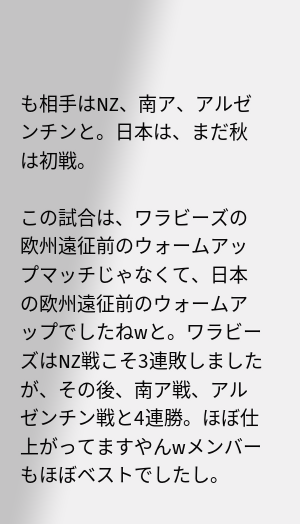も相手はNZ、南ア、アルゼンチンと。日本は、まだ秋は初戦。

この試合は、ワラビーズの欧州遠征前のウォームアップマッチじゃなくて、日本の欧州遠征前のウォームアップでしたねwと。ワラビーズはNZ戦こそ3連敗しましたが、その後、南ア戦、アルゼンチン戦と4連勝。ほぼ仕上がってますやんwメンバーもほぼベストでしたし。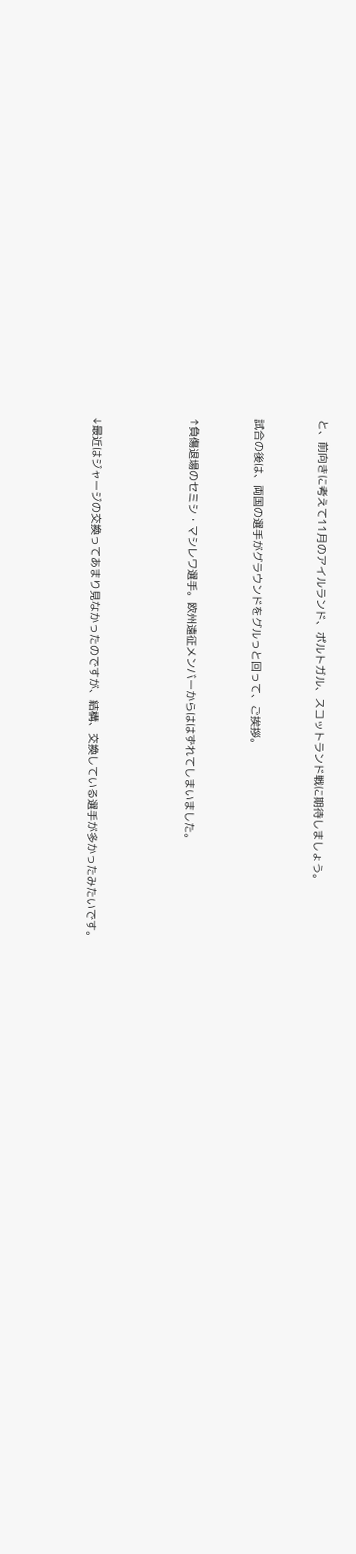と、前向きに考えて11月のアイルランド、ポルトガル、スコットランド戦に期待しましょう。



試合の後は、両国の選手がグラウンドをグルっと回って、ご挨拶。



↑負傷退場のセミシ・マシレワ選手。欧州遠征メンバーからははずれてしまいました。





↓最近はジャージの交換ってあまり見なかったのですが、結構、交換している選手が多かったみたいです。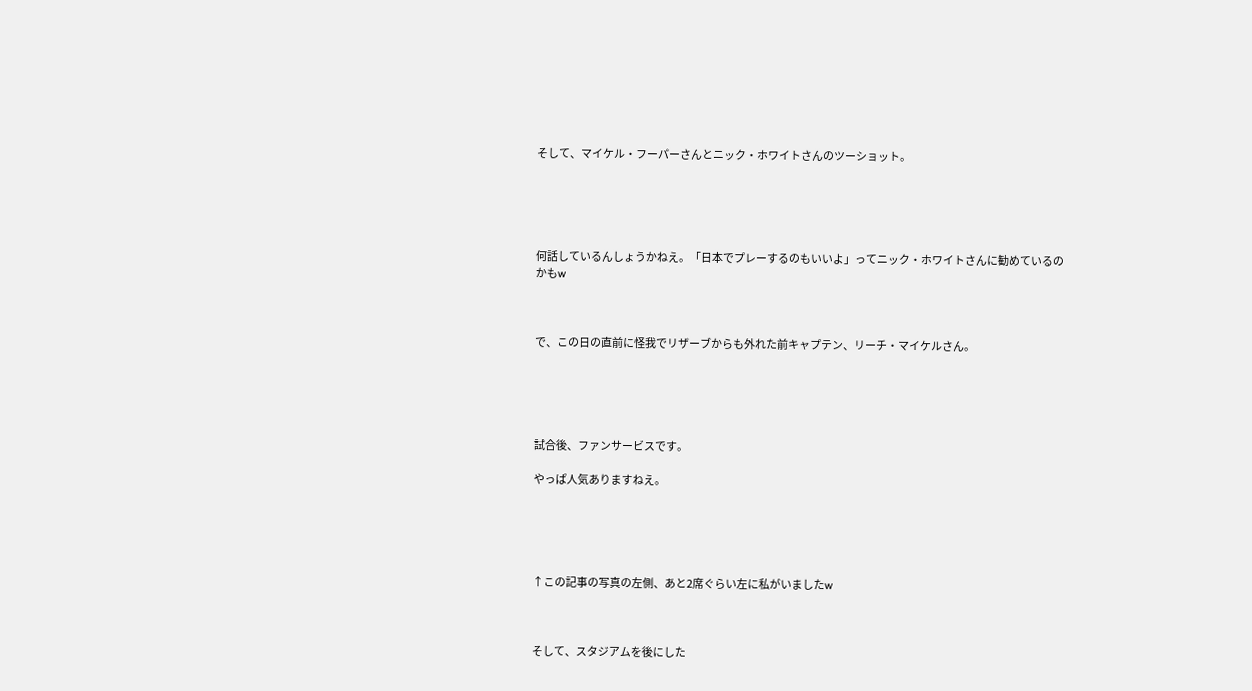そして、マイケル・フーパーさんとニック・ホワイトさんのツーショット。





何話しているんしょうかねえ。「日本でプレーするのもいいよ」ってニック・ホワイトさんに勧めているのかもw



で、この日の直前に怪我でリザーブからも外れた前キャプテン、リーチ・マイケルさん。





試合後、ファンサービスです。

やっぱ人気ありますねえ。





↑この記事の写真の左側、あと2席ぐらい左に私がいましたw



そして、スタジアムを後にした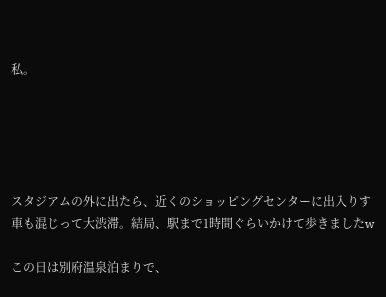私。





スタジアムの外に出たら、近くのショッピングセンターに出入りす車も混じって大渋滞。結局、駅まで1時間ぐらいかけて歩きましたw

この日は別府温泉泊まりで、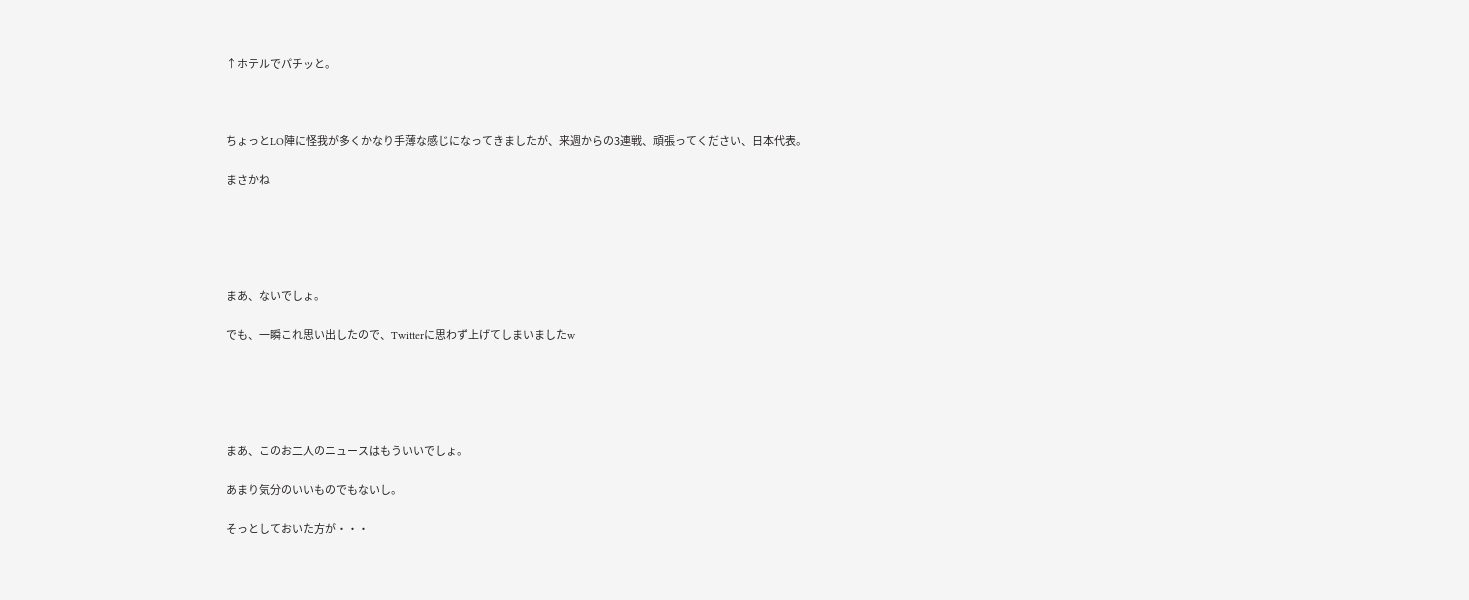↑ホテルでパチッと。



ちょっとLO陣に怪我が多くかなり手薄な感じになってきましたが、来週からの3連戦、頑張ってください、日本代表。

まさかね





まあ、ないでしょ。

でも、一瞬これ思い出したので、Twitterに思わず上げてしまいましたw





まあ、このお二人のニュースはもういいでしょ。

あまり気分のいいものでもないし。

そっとしておいた方が・・・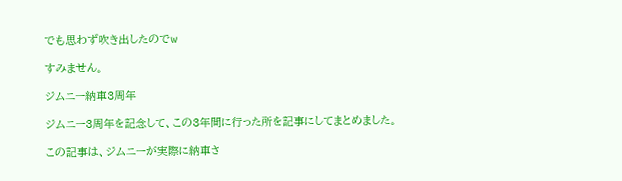でも思わず吹き出したのでw

すみません。

ジムニー納車3周年

ジムニー3周年を記念して、この3年間に行った所を記事にしてまとめました。

この記事は、ジムニーが実際に納車さ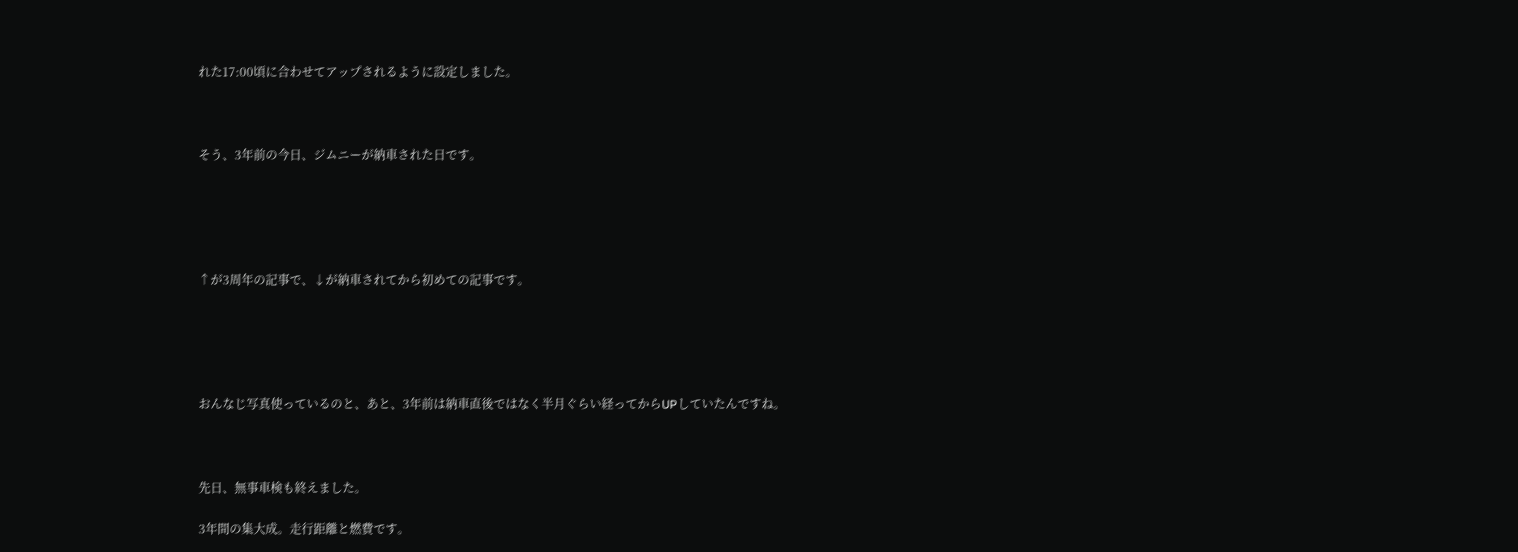れた17:00頃に合わせてアップされるように設定しました。



そう、3年前の今日、ジムニーが納車された日です。





↑が3周年の記事で、↓が納車されてから初めての記事です。





おんなじ写真使っているのと、あと、3年前は納車直後ではなく半月ぐらい経ってからUPしていたんですね。



先日、無事車検も終えました。

3年間の集大成。走行距離と燃費です。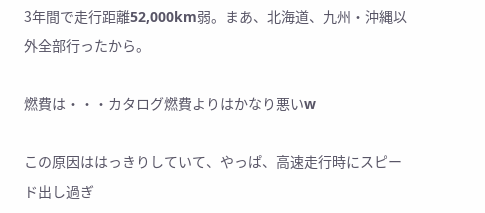3年間で走行距離52,000km弱。まあ、北海道、九州・沖縄以外全部行ったから。

燃費は・・・カタログ燃費よりはかなり悪いw

この原因ははっきりしていて、やっぱ、高速走行時にスピード出し過ぎ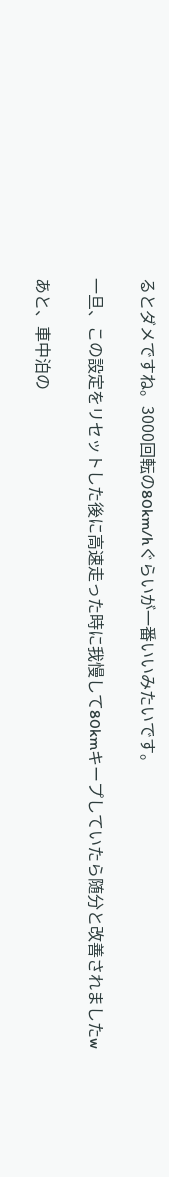るとダメですね。3000回転の80km/hぐらいが一番いいみたいです。

一旦、この設定をリセットした後に高速走った時に我慢して80kmキープしていたら随分と改善されましたw

あと、車中泊の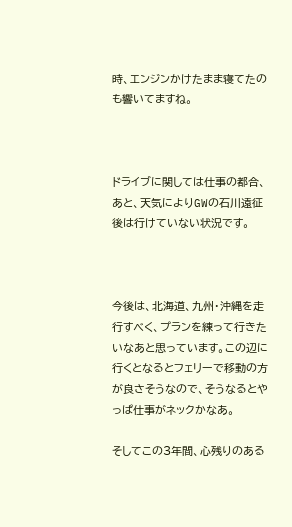時、エンジンかけたまま寝てたのも響いてますね。



ドライブに関しては仕事の都合、あと、天気によりGWの石川遠征後は行けていない状況です。



今後は、北海道、九州・沖縄を走行すべく、プランを練って行きたいなあと思っています。この辺に行くとなるとフェリーで移動の方が良さそうなので、そうなるとやっぱ仕事がネックかなあ。

そしてこの3年間、心残りのある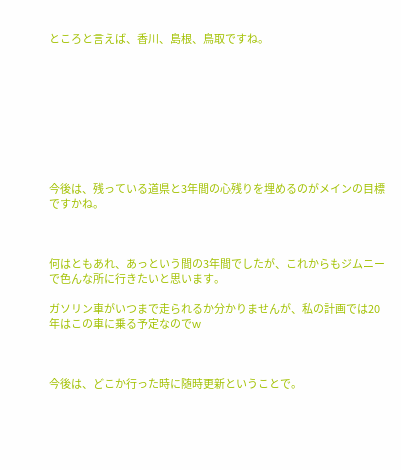ところと言えば、香川、島根、鳥取ですね。









今後は、残っている道県と3年間の心残りを埋めるのがメインの目標ですかね。



何はともあれ、あっという間の3年間でしたが、これからもジムニーで色んな所に行きたいと思います。

ガソリン車がいつまで走られるか分かりませんが、私の計画では20年はこの車に乗る予定なのでw



今後は、どこか行った時に随時更新ということで。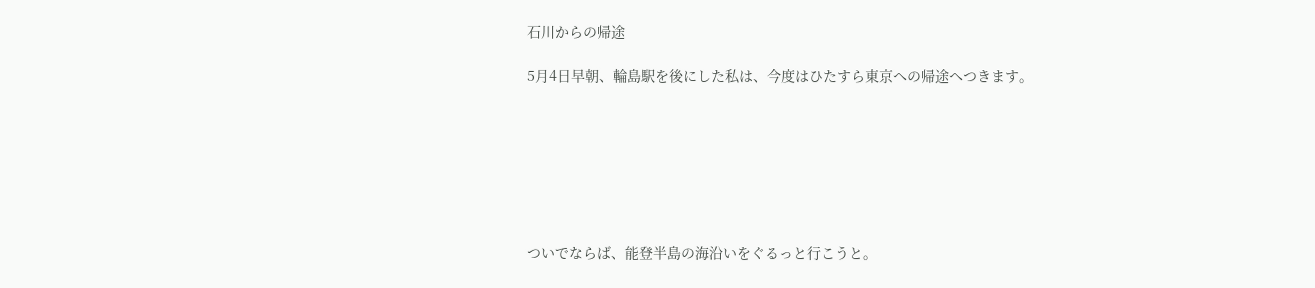石川からの帰途

5月4日早朝、輪島駅を後にした私は、今度はひたすら東京への帰途へつきます。







ついでならば、能登半島の海沿いをぐるっと行こうと。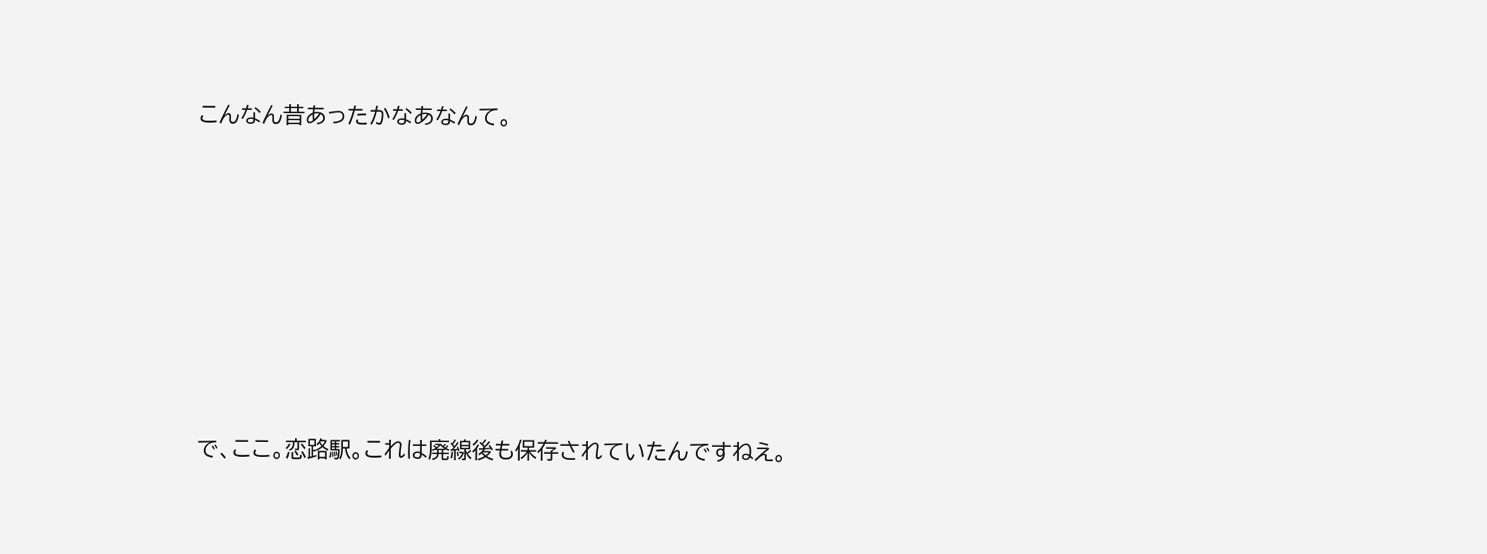こんなん昔あったかなあなんて。







で、ここ。恋路駅。これは廃線後も保存されていたんですねえ。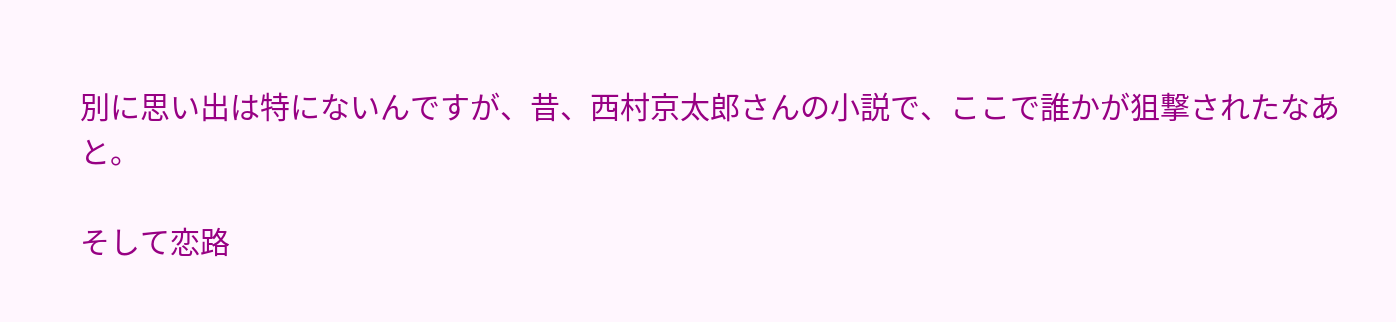別に思い出は特にないんですが、昔、西村京太郎さんの小説で、ここで誰かが狙撃されたなあと。

そして恋路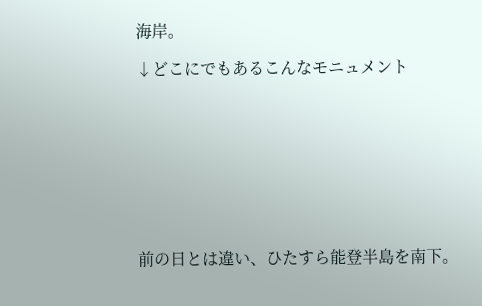海岸。

↓どこにでもあるこんなモニュメント









前の日とは違い、ひたすら能登半島を南下。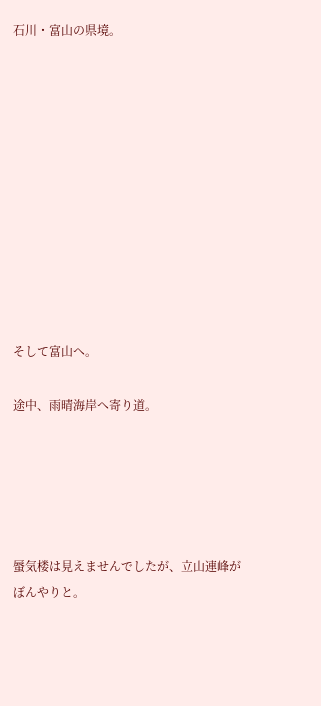石川・富山の県境。











そして富山へ。

途中、雨晴海岸へ寄り道。





蜃気楼は見えませんでしたが、立山連峰がぼんやりと。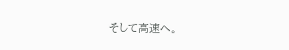そして高速へ。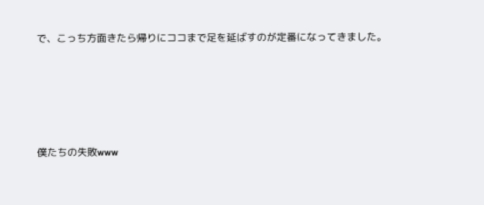で、こっち方面きたら帰りにココまで足を延ばすのが定番になってきました。





僕たちの失敗www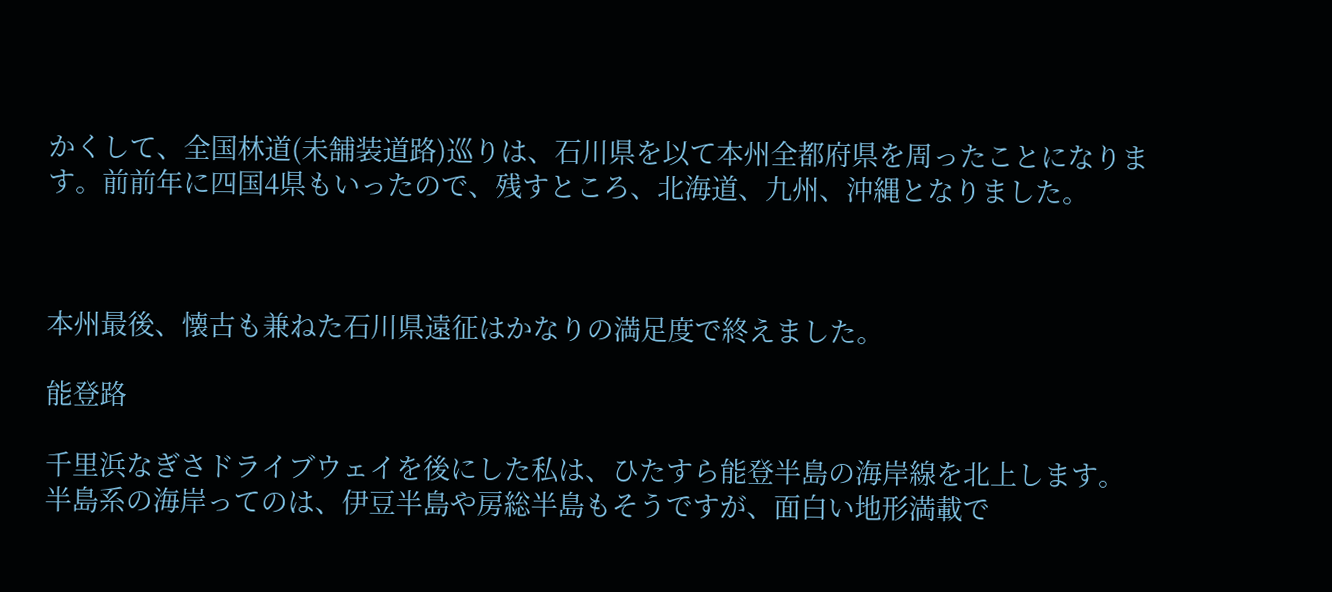かくして、全国林道(未舗装道路)巡りは、石川県を以て本州全都府県を周ったことになります。前前年に四国4県もいったので、残すところ、北海道、九州、沖縄となりました。



本州最後、懐古も兼ねた石川県遠征はかなりの満足度で終えました。

能登路

千里浜なぎさドライブウェイを後にした私は、ひたすら能登半島の海岸線を北上します。半島系の海岸ってのは、伊豆半島や房総半島もそうですが、面白い地形満載で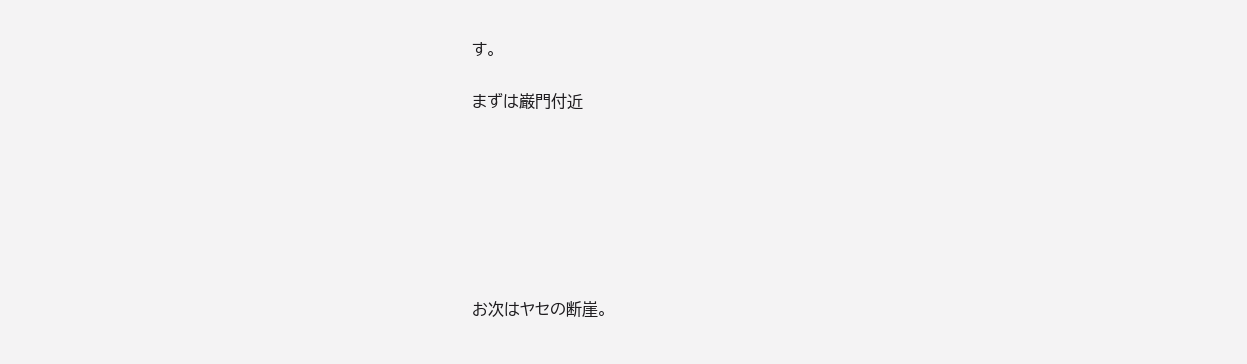す。

まずは巌門付近







お次はヤセの断崖。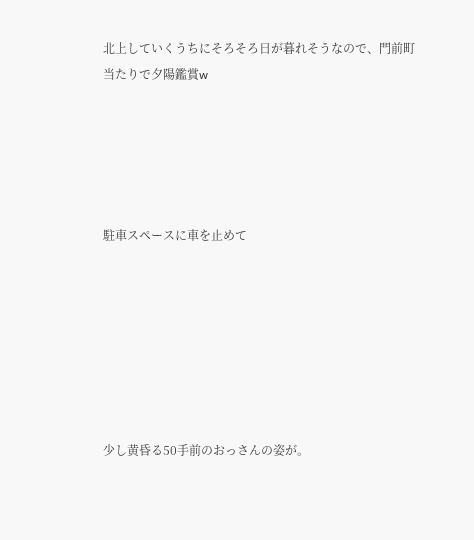北上していくうちにそろそろ日が暮れそうなので、門前町当たりで夕陽鑑賞w





駐車スペースに車を止めて







少し黄昏る50手前のおっさんの姿が。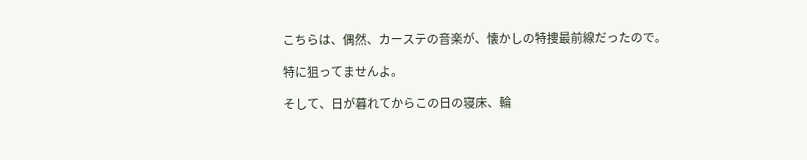こちらは、偶然、カーステの音楽が、懐かしの特捜最前線だったので。

特に狙ってませんよ。

そして、日が暮れてからこの日の寝床、輪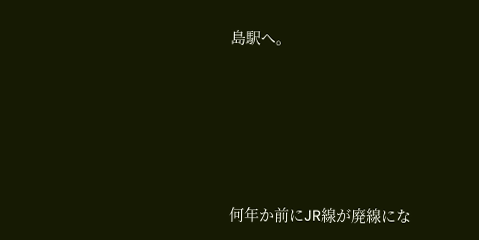島駅へ。





何年か前にJR線が廃線にな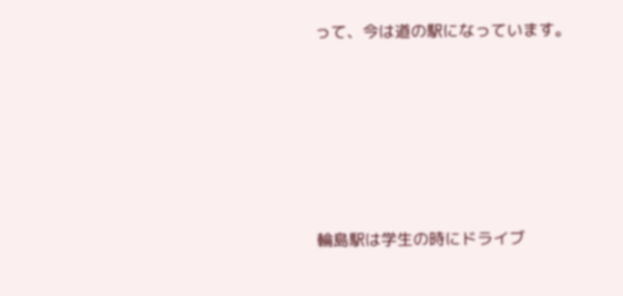って、今は道の駅になっています。







輪島駅は学生の時にドライブ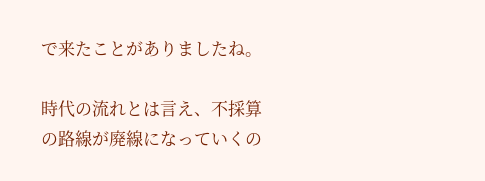で来たことがありましたね。

時代の流れとは言え、不採算の路線が廃線になっていくの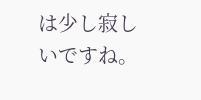は少し寂しいですね。